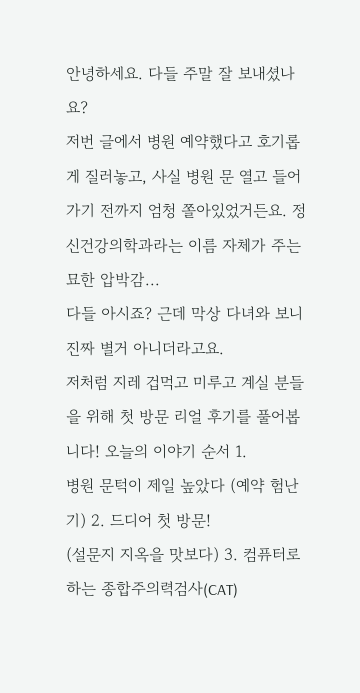안녕하세요. 다들 주말 잘 보내셨나요?
저번 글에서 병원 예약했다고 호기롭게 질러놓고, 사실 병원 문 열고 들어가기 전까지 엄청 쫄아있었거든요. 정신건강의학과라는 이름 자체가 주는 묘한 압박감...
다들 아시죠? 근데 막상 다녀와 보니 진짜 별거 아니더라고요.
저처럼 지레 겁먹고 미루고 계실 분들을 위해 첫 방문 리얼 후기를 풀어봅니다! 오늘의 이야기 순서 1.
병원 문턱이 제일 높았다 (예약 험난기) 2. 드디어 첫 방문!
(설문지 지옥을 맛보다) 3. 컴퓨터로 하는 종합주의력검사(CAT)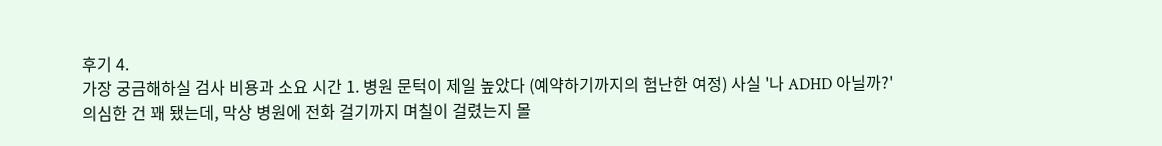후기 4.
가장 궁금해하실 검사 비용과 소요 시간 1. 병원 문턱이 제일 높았다 (예약하기까지의 험난한 여정) 사실 '나 ADHD 아닐까?'
의심한 건 꽤 됐는데, 막상 병원에 전화 걸기까지 며칠이 걸렸는지 몰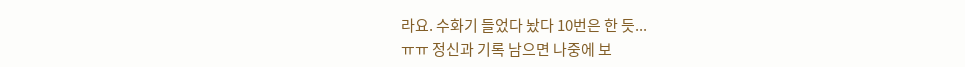라요. 수화기 들었다 놨다 10번은 한 듯...
ㅠㅠ 정신과 기록 남으면 나중에 보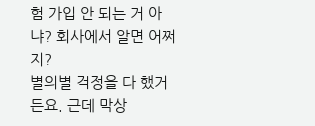험 가입 안 되는 거 아냐? 회사에서 알면 어쩌지?
별의별 걱정을 다 했거든요. 근데 막상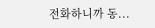전화하니까 동...